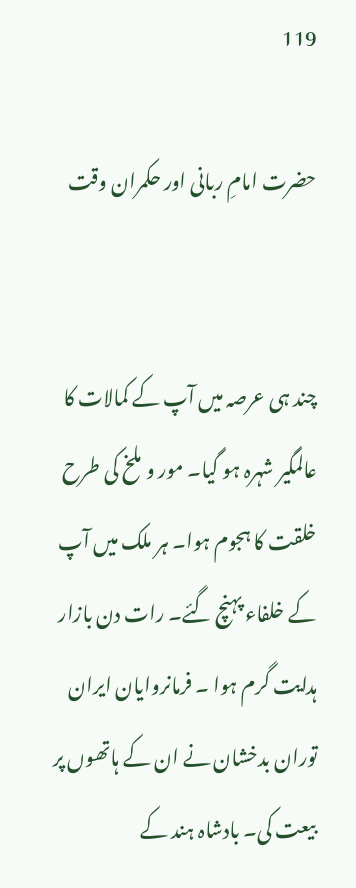119

حضرت امامِ ربانی اور حکمران وقت


چند ہی عرصہ میں آپ کے کمالات کا عالمگیر شہرہ ہو گیا۔ مور و ملخ کی طرح خلقت کا ہجوم ہوا۔ ہر ملک میں آپ کے خلفاء پہنچ گئے۔ رات دن بازار ہدایت گرم ہوا ۔ فرمانروایان ایران توران بدخشان نے ان کے ہاتھوں پر بیعت کی۔ بادشاہ ہند کے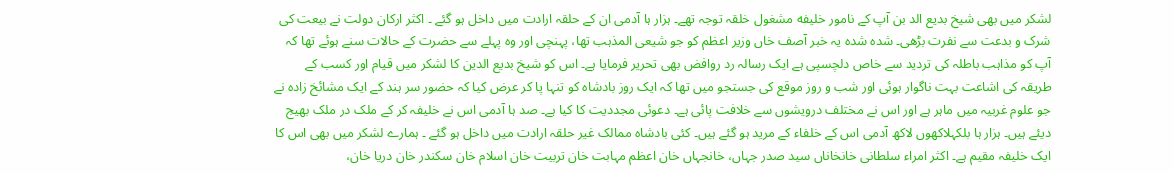لشکر میں بھی شیخ بدیع الد بن آپ کے نامور خلیفه مشغول خلقہ توجہ تھے۔ ہزار ہا آدمی ان کے حلقہ ارادت میں داخل ہو گئے ۔ اکثر ارکان دولت نے بیعت کی شرک و بدعت سے نفرت بڑھی۔ شدہ شدہ یہ خبر آصف خاں وزیر اعظم کو جو شیعی المذہب تھا، پہنچی اور وہ پہلے سے حضرت کے حالات سنے ہوئے تھا کہ آپ کو مذاہب باطلہ کی تردید سے خاص دلچسپی ہے ایک رسالہ رد روافض بھی تحریر فرمایا ہے۔ اس کو شیخ بدیع الدین کا لشکر میں قیام اور کسب کے طریقہ کی اشاعت بہت ناگوار ہوئی اور شب و روز موقع کی جستجو میں تھا کہ ایک روز بادشاہ کو تنہا پا کر عرض کیا کہ حضور سر ہند کے ایک مشائخ زادہ نے جو علوم غربیہ میں ماہر ہے اور اس نے مختلف درویشوں سے خلافت پائی ہے۔ دعوئی مجددیت کا کیا ہے۔ صد ہا آدمی اس نے خلیفہ کر کے ملک در ملک بھیج دیئے ہیں۔ ہزار ہا بلکہلاکھوں لاکھ آدمی اس کے خلفاء کے مرید ہو گئے ہیں۔ کئی بادشاہ ممالک غیر حلقہ ارادت میں داخل ہو گئے ۔ ہمارے لشکر میں بھی اس کا ایک خلیفہ مقیم ہے۔ اکثر امراء سلطانی خانخاناں سید صدر جہاں، خانجہاں خان اعظم مہابت خان تربیت خان اسلام خان سکندر خان دریا خان،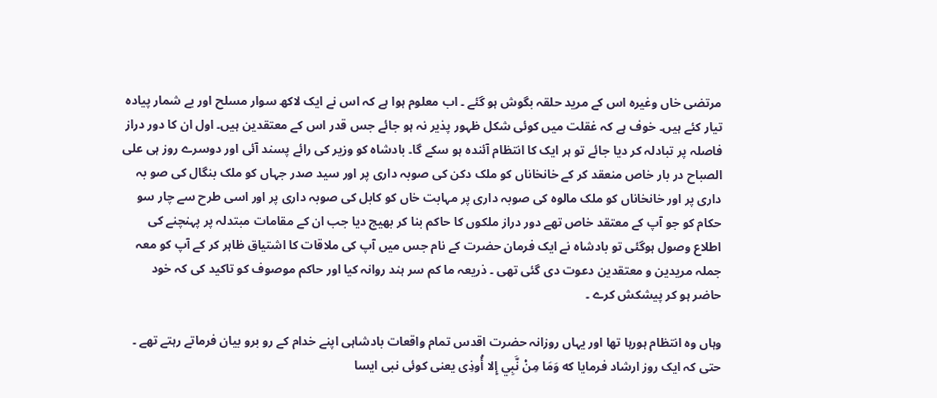مرتضی خاں وغیرہ اس کے مرید حلقہ بگوش ہو گئے ۔ اب معلوم ہوا ہے کہ اس نے ایک لاکھ سوار مسلح اور بے شمار پیادہ تیار کئے ہیں۔ خوف ہے کہ غقلت میں کوئی شکل ظہور پذیر نہ ہو جائے جس قدر اس کے معتقدین ہیں۔ اول ان کا دور دراز فاصلہ پر تبادلہ کر دیا جائے تو ہر ایک کا انتظام آئندہ ہو سکے گا۔ بادشاہ کو وزیر کی رائے پسند آئی اور دوسرے روز ہی علی الصباح در بار خاص منعقد کر کے خانخاناں کو ملک دکن کی صوبہ داری پر اور سید صدر جہاں کو ملک بنگال کی صو بہ داری پر اور خانخاناں کو ملک مالوہ کی صوبہ داری پر مہابت خاں کو کابل کی صوبہ داری پر اور اسی طرح سے چار سو حکام کو جو آپ کے معتقد خاص تھے دور دراز ملکوں کا حاکم بنا کر بھیج دیا جب ان کے مقامات مبتدلہ پر پہنچنے کی اطلاع وصول ہوگئی تو بادشاہ نے ایک فرمان حضرت کے نام جس میں آپ کی ملاقات کا اشتیاق ظاہر کر کے آپ کو معہ جملہ مریدین و معتقدین دعوت دی گئی تھی ۔ ذریعہ ما کم سر ہند روانہ کیا اور حاکم موصوف کو تاکید کی کہ خود حاضر ہو کر پیشکش کرے ۔

وہاں وہ انتظام ہورہا تھا اور یہاں روزانہ حضرت اقدس تمام واقعات بادشاہی اپنے خدام کے رو برو بیان فرماتے رہتے تھے ۔ حتی کہ ایک روز ارشاد فرمایا که وَمَا مِنْ نَّبِي إِلا أُوذِى یعنی کوئی نبی ایسا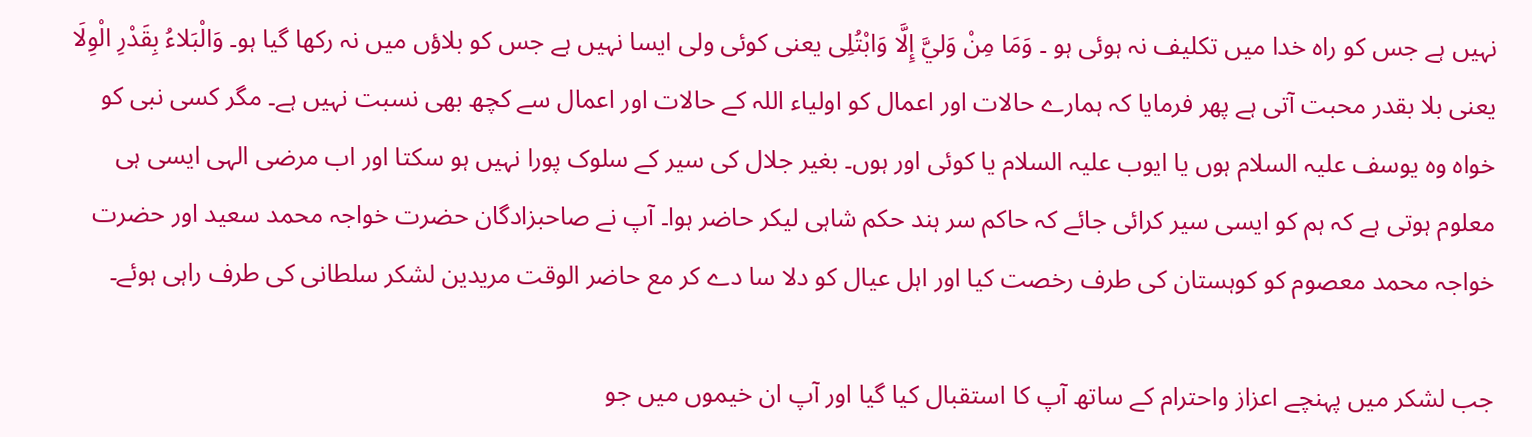نہیں ہے جس کو راہ خدا میں تکلیف نہ ہوئی ہو ۔ وَمَا مِنْ وَليَّ إِلَّا وَابْتُلِی یعنی کوئی ولی ایسا نہیں ہے جس کو بلاؤں میں نہ رکھا گیا ہو۔ وَالْبَلاءُ بِقَدْرِ الْوِلَا یعنی بلا بقدر محبت آتی ہے پھر فرمایا کہ ہمارے حالات اور اعمال کو اولیاء اللہ کے حالات اور اعمال سے کچھ بھی نسبت نہیں ہے۔ مگر کسی نبی کو خواہ وہ یوسف علیہ السلام ہوں یا ایوب علیہ السلام یا کوئی اور ہوں۔ بغیر جلال کی سیر کے سلوک پورا نہیں ہو سکتا اور اب مرضی الہی ایسی ہی معلوم ہوتی ہے کہ ہم کو ایسی سیر کرائی جائے کہ حاکم سر ہند حکم شاہی لیکر حاضر ہوا۔ آپ نے صاحبزادگان حضرت خواجہ محمد سعید اور حضرت خواجہ محمد معصوم کو کوہستان کی طرف رخصت کیا اور اہل عیال کو دلا سا دے کر مع حاضر الوقت مریدین لشکر سلطانی کی طرف راہی ہوئے۔

جب لشکر میں پہنچے اعزاز واحترام کے ساتھ آپ کا استقبال کیا گیا اور آپ ان خیموں میں جو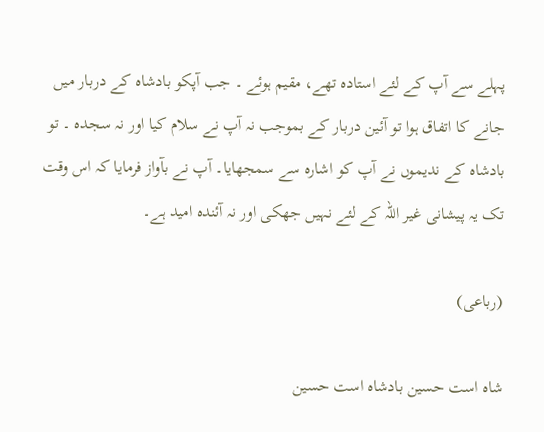پہلے سے آپ کے لئے استادہ تھے، مقیم ہوئے ۔ جب آپکو بادشاہ کے دربار میں جانے کا اتفاق ہوا تو آئین دربار کے بموجب نہ آپ نے سلام کیا اور نہ سجدہ ۔ تو بادشاہ کے ندیموں نے آپ کو اشارہ سے سمجھایا۔ آپ نے بآواز فرمایا کہ اس وقت تک یہ پیشانی غیر اللہ کے لئے نہیں جھکی اور نہ آئندہ امید ہے۔

(رباعی)

شاه است حسین بادشاه است حسین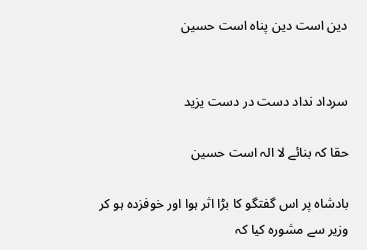دین است دین پناه است حسین


سرداد نداد دست در دست یزید

حقا کہ بنائے لا الہ است حسین

بادشاہ پر اس گفتگو کا بڑا اثر ہوا اور خوفزدہ ہو کر وزیر سے مشورہ کیا کہ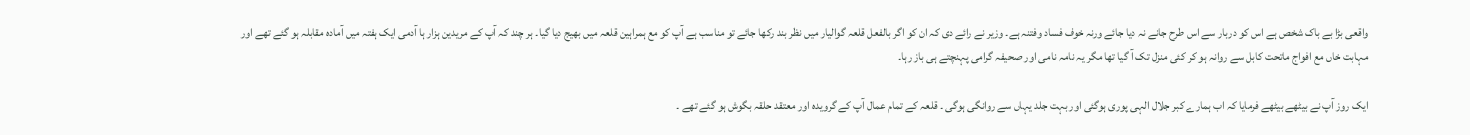واقعی بڑا بے باک شخص ہے اس کو دربار سے اس طرح جانے نہ دیا جائے ورنہ خوف فساد وفتنہ ہے۔ وزیر نے رائے دی کہ ان کو اگر بالفعل قلعہ گوالیار میں نظر بند رکھا جائے تو مناسب ہے آپ کو مع ہمراہین قلعہ میں بھیج دیا گیا۔ ہر چند کہ آپ کے مریدین ہزار ہا آدمی ایک ہفتہ میں آمادہ مقابلہ ہو گئے تھے اور مہابت خاں مع افواج ماتحت کابل سے روانہ ہو کر کئی منزل تک آ گیا تھا مگر یہ نامہ نامی اور صحیفہ گرامی پہنچتے ہی باز رہا۔

ایک روز آپ نے بیٹھے بیٹھے فرمایا کہ اب ہمارے کبر جلال الہی پوری ہوگئی اور بہت جلد یہاں سے روانگی ہوگی ۔ قلعہ کے تمام عمال آپ کے گرویدہ اور معتقد حلقہ بگوش ہو گئے تھے ۔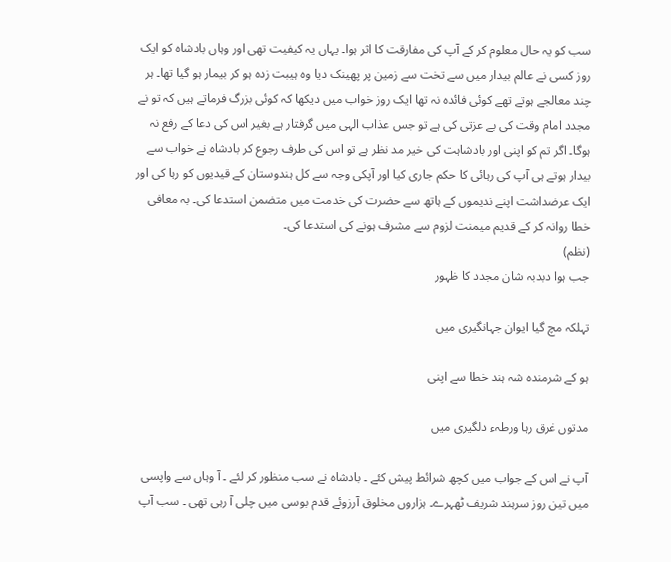سب کو یہ حال معلوم کر کے آپ کی مفارقت کا اثر ہوا۔ یہاں یہ کیفیت تھی اور وہاں بادشاہ کو ایک روز کسی نے عالم بیدار میں سے تخت سے زمین پر پھینک دیا وہ ہیبت زدہ ہو کر بیمار ہو گیا تھا۔ ہر چند معالجے ہوتے تھے کوئی فائدہ نہ تھا ایک روز خواب میں دیکھا کہ کوئی بزرگ فرماتے ہیں کہ تو نے مجدد امام وقت کی بے عزتی کی ہے تو جس عذاب الہی میں گرفتار ہے بغیر اس کی دعا کے رفع نہ ہوگا۔ اگر تم کو اپنی اور بادشاہت کی خیر مد نظر ہے تو اس کی طرف رجوع کر بادشاہ نے خواب سے بیدار ہوتے ہی آپ کی رہائی کا حکم جاری کیا اور آپکی وجہ سے کل ہندوستان کے قیدیوں کو رہا کی اور ایک عرضداشت اپنے ندیموں کے ہاتھ سے حضرت کی خدمت میں متضمن استدعا کی۔ بہ معافی خطا روانہ کر کے قدیم میمنت لزوم سے مشرف ہونے کی استدعا کی۔
(نظم)
جب ہوا دبدبہ شان مجدد کا ظہور

تہلکہ مچ گیا ایوان جہانگیری میں

ہو کے شرمندہ شہ ہند خطا سے اپنی

مدتوں غرق رہا ورطہء دلگیری میں

آپ نے اس کے جواب میں کچھ شرائط پیش کئے ۔ بادشاہ نے سب منظور کر لئے ۔ آ وہاں سے واپسی میں تین روز سرہند شریف ٹھہرے۔ ہزاروں مخلوق آرزوئے قدم بوسی میں چلی آ رہی تھی ۔ سب آپ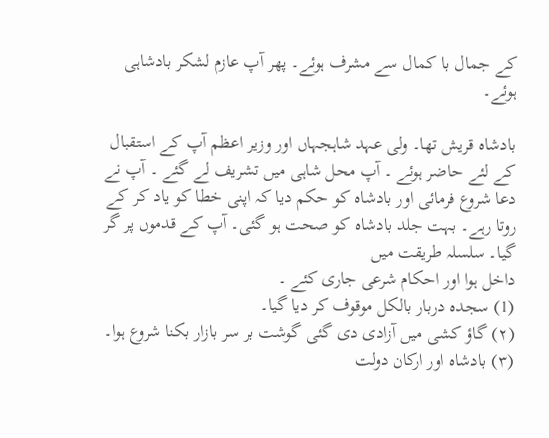کے جمال با کمال سے مشرف ہوئے۔ پھر آپ عازم لشکر بادشاہی ہوئے۔

بادشاہ قریش تھا۔ ولی عہد شاہجہاں اور وزیر اعظم آپ کے استقبال کے لئے حاضر ہوئے ۔ آپ محل شاہی میں تشریف لے گئے ۔ آپ نے دعا شروع فرمائی اور بادشاہ کو حکم دیا کہ اپنی خطا کو یاد کر کے روتا رہے۔ بہت جلد بادشاہ کو صحت ہو گئی۔ آپ کے قدموں پر گر گیا۔ سلسلہ طریقت میں
داخل ہوا اور احکام شرعی جاری کئے ۔
(1) سجدہ دربار بالکل موقوف کر دیا گیا۔
(۲) گاؤ کشی میں آزادی دی گئی گوشت بر سر بازار بکنا شروع ہوا۔
(۳) بادشاہ اور ارکان دولت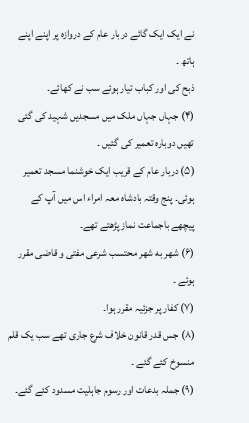نے ایک ایک گائے دربار عام کے دروازہ پر اپنے اپنے ہاتھ ۔
ذبح کی اور کباب تیار ہوئے سب نے کھائے۔
(۴) جہاں جہاں ملک میں مسجدیں شہید کی گئی تھیں دوبارہ تعمیر کی گئیں ۔
(۵) دربار عام کے قریب ایک خوشنما مسجد تعمیر ہوئی۔ پنج وقتہ بادشاہ معہ امراء اس میں آپ کے
پیچھے باجماعت نماز پڑھتے تھے۔
(۶) شهر به شهر محتسب شرعی مفتی و قاضی مقرر ہوئے ۔
(۷) کفار پر جزئیہ مقرر ہوا۔
(۸) جس قدر قانون خلاف شرع جاری تھے سب یک قلم منسوخ کئے گئے ۔
(۹) جملہ بدعات اور رسوم جاہلیت مسدود کئے گئے۔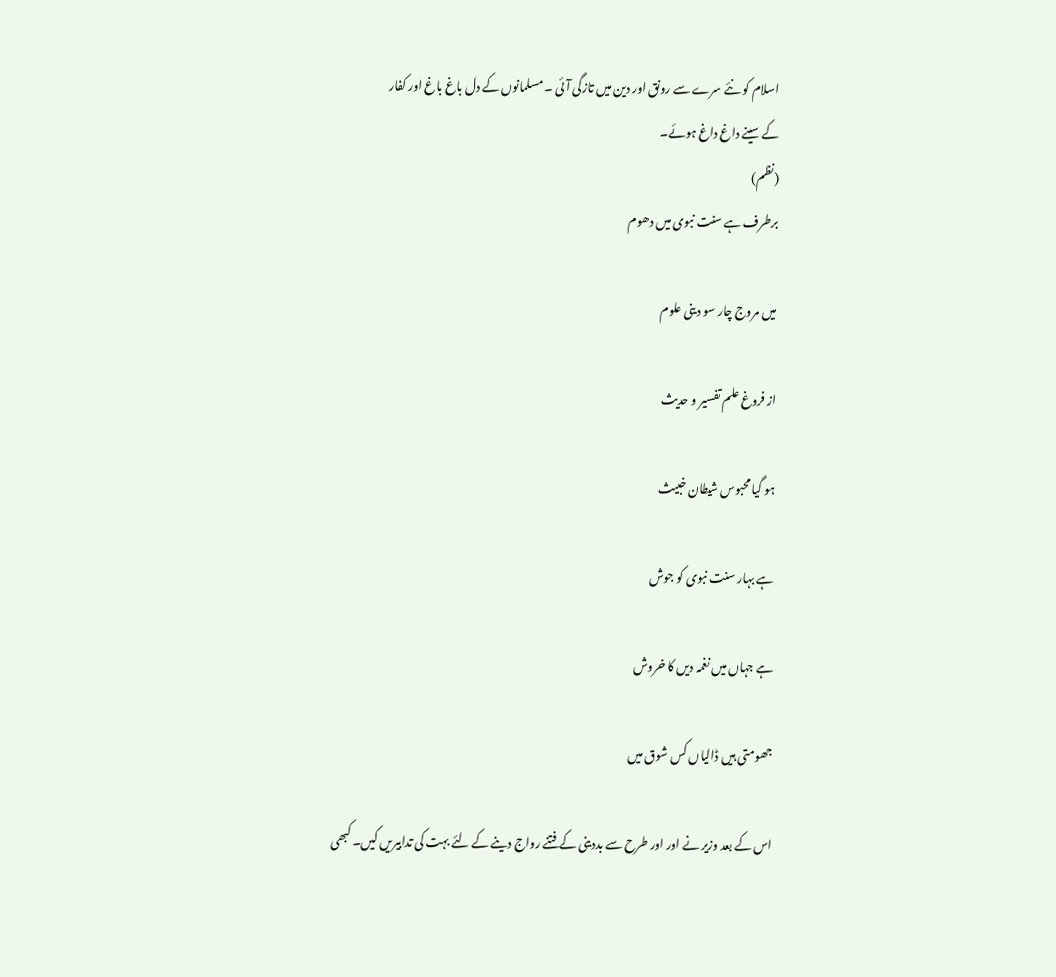اسلام کو نئے سرے سے رونق اور دین میں تازگی آئی ۔ مسلمانوں کے دل باغ باغ اور کفار
کے سینے داغ داغ ہوئے۔
(نظم)
برطرف ہے سنت نبوی میں دھوم

میں مروج چار سو دینی علوم

از فروغ علم تفسیر و حدیث

ہو گیا محبوس شیطان خبیث

ہے بہار سنت نبوی کو جوش

ہے جہاں میں نغمہ دیں کا خروش

جھومتی ہیں ڈالیاں کس شوق میں

اس کے بعد وزیر نے اور اور طرح سے بددینی کے فتنے رواج دینے کے لئے بہت کی تدابیریں کیں۔ کبھی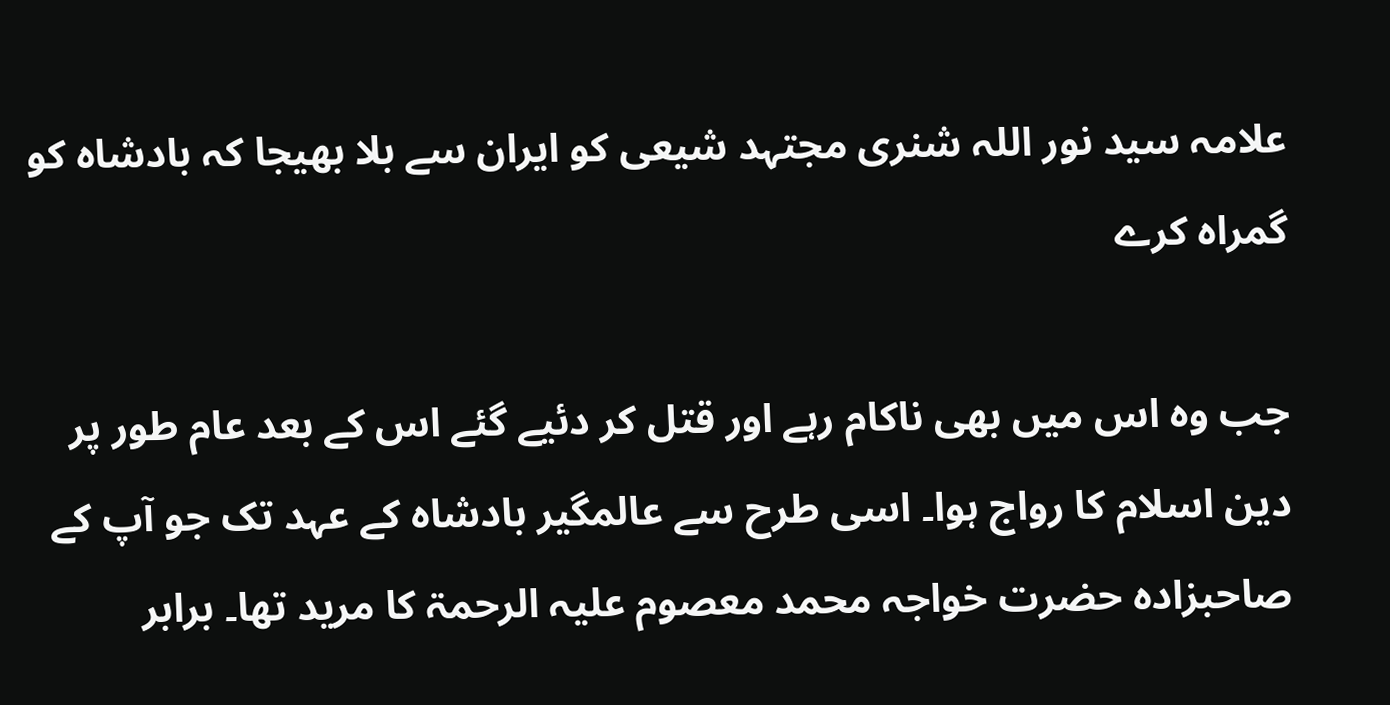علامہ سید نور اللہ شنری مجتہد شیعی کو ایران سے بلا بھیجا کہ بادشاہ کو گمراہ کرے

جب وہ اس میں بھی ناکام رہے اور قتل کر دئیے گئے اس کے بعد عام طور پر دین اسلام کا رواج ہوا۔ اسی طرح سے عالمگیر بادشاہ کے عہد تک جو آپ کے صاحبزادہ حضرت خواجہ محمد معصوم علیہ الرحمۃ کا مرید تھا۔ برابر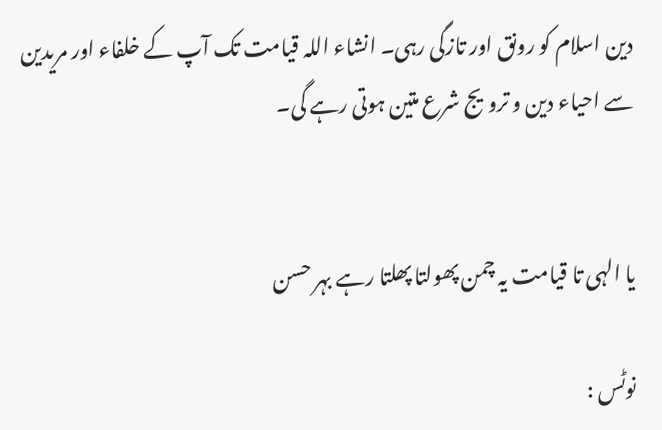دین اسلام کو رونق اور تازگی رہی۔ انشاء اللہ قیامت تک آپ کے خلفاء اور مریدین سے احیاء دین و ترویج شرع متین ہوتی رہے گی۔


یا الہی تا قیامت یہ چمن پھولتا پھلتا رہے بہر حسن

نوٹس :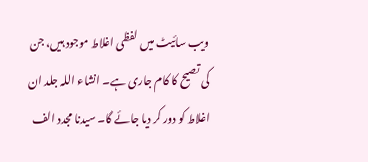ویب سائیٹ میں لفظی اغلاط موجود ہیں، جن کی تصیح کا کام جاری ہے۔ انشاء اللہ جلد ان اغلاط کو دور کر دیا جائے گا۔ سیدنا مجدد الف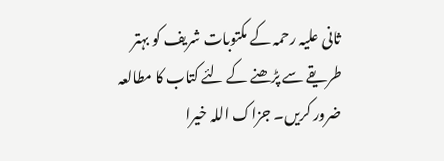ثانی علیہ رحمہ کے مکتوبات شریف کو بہتر طریقے سے پڑھنے کے لئے کتاب کا مطالعہ ضرور کریں۔ جزاک اللہ خیرا